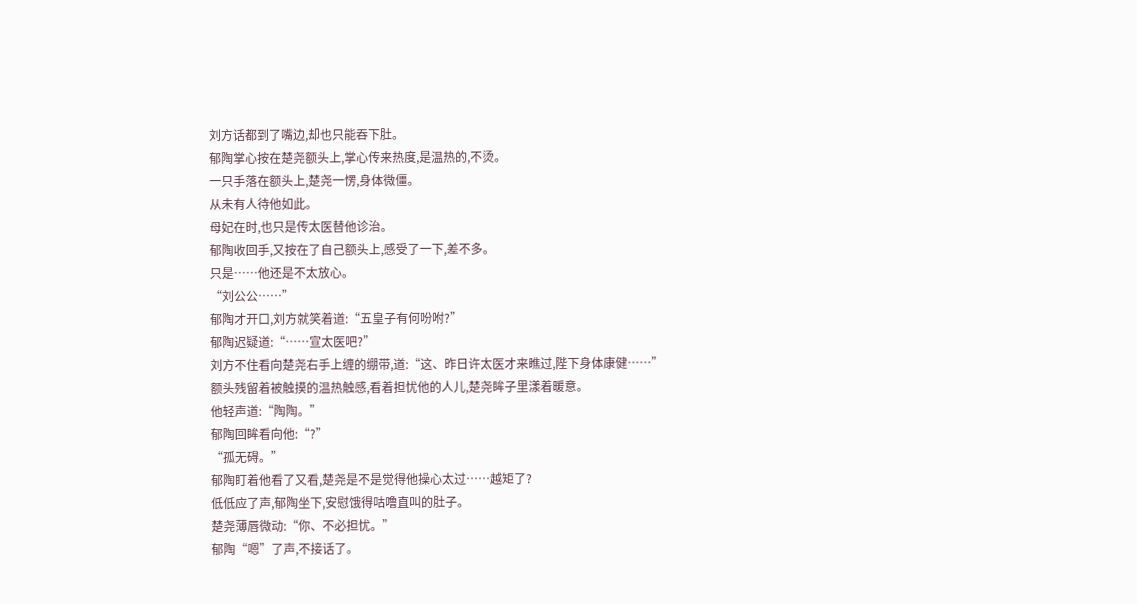刘方话都到了嘴边,却也只能吞下肚。
郁陶掌心按在楚尧额头上,掌心传来热度,是温热的,不烫。
一只手落在额头上,楚尧一愣,身体微僵。
从未有人待他如此。
母妃在时,也只是传太医替他诊治。
郁陶收回手,又按在了自己额头上,感受了一下,差不多。
只是……他还是不太放心。
“刘公公……”
郁陶才开口,刘方就笑着道:“五皇子有何吩咐?”
郁陶迟疑道:“……宣太医吧?”
刘方不住看向楚尧右手上缠的绷带,道:“这、昨日许太医才来瞧过,陛下身体康健……”
额头残留着被触摸的温热触感,看着担忧他的人儿,楚尧眸子里漾着暖意。
他轻声道:“陶陶。”
郁陶回眸看向他:“?”
“孤无碍。”
郁陶盯着他看了又看,楚尧是不是觉得他操心太过……越矩了?
低低应了声,郁陶坐下,安慰饿得咕噜直叫的肚子。
楚尧薄唇微动:“你、不必担忧。”
郁陶“嗯”了声,不接话了。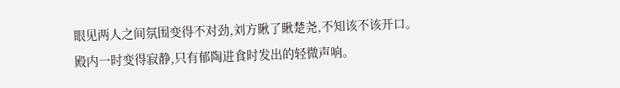眼见两人之间氛围变得不对劲,刘方瞅了瞅楚尧,不知该不该开口。
殿内一时变得寂静,只有郁陶进食时发出的轻微声响。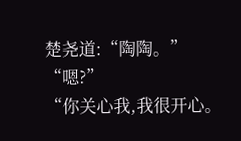楚尧道:“陶陶。”
“嗯?”
“你关心我,我很开心。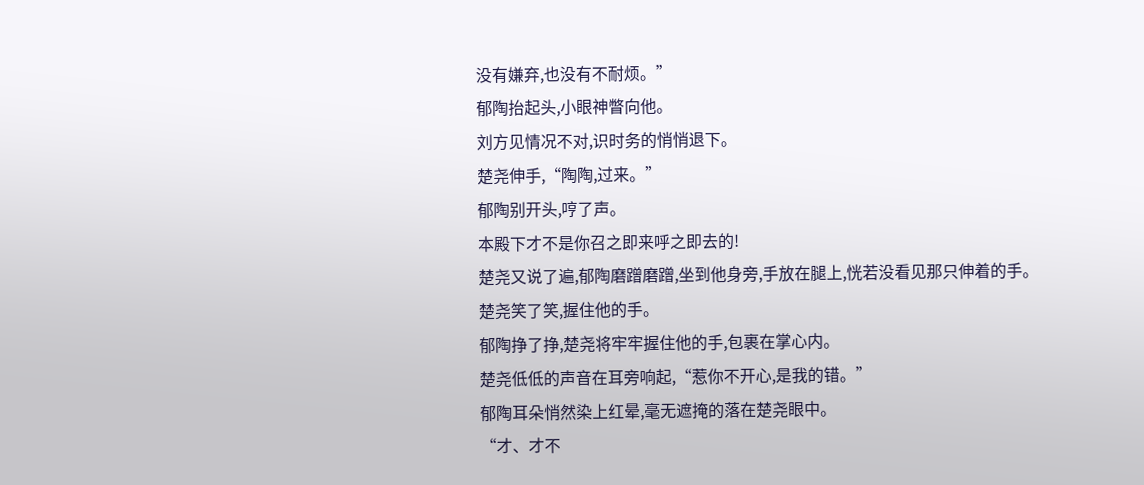没有嫌弃,也没有不耐烦。”
郁陶抬起头,小眼神瞥向他。
刘方见情况不对,识时务的悄悄退下。
楚尧伸手,“陶陶,过来。”
郁陶别开头,哼了声。
本殿下才不是你召之即来呼之即去的!
楚尧又说了遍,郁陶磨蹭磨蹭,坐到他身旁,手放在腿上,恍若没看见那只伸着的手。
楚尧笑了笑,握住他的手。
郁陶挣了挣,楚尧将牢牢握住他的手,包裹在掌心内。
楚尧低低的声音在耳旁响起,“惹你不开心,是我的错。”
郁陶耳朵悄然染上红晕,毫无遮掩的落在楚尧眼中。
“才、才不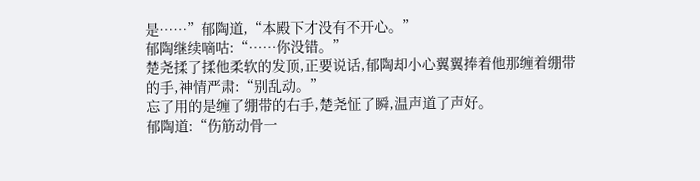是……”郁陶道,“本殿下才没有不开心。”
郁陶继续嘀咕:“……你没错。”
楚尧揉了揉他柔软的发顶,正要说话,郁陶却小心翼翼捧着他那缠着绷带的手,神情严肃:“别乱动。”
忘了用的是缠了绷带的右手,楚尧怔了瞬,温声道了声好。
郁陶道:“伤筋动骨一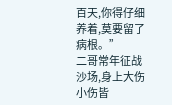百天,你得仔细养着,莫要留了病根。”
二哥常年征战沙场,身上大伤小伤皆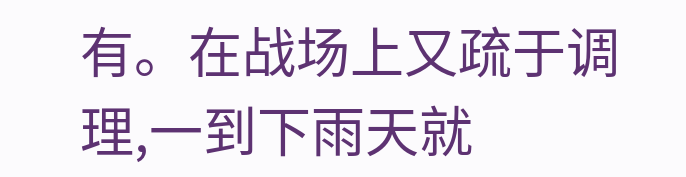有。在战场上又疏于调理,一到下雨天就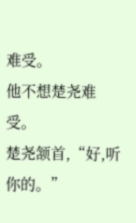难受。
他不想楚尧难受。
楚尧颔首,“好,听你的。”